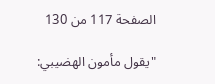الصفحة 117 من 130

"يقول مأمون الهضيبي: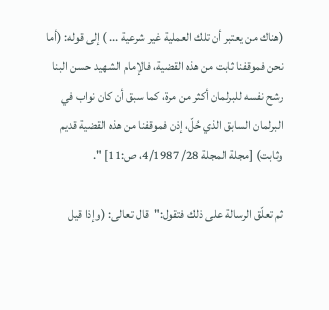(هناك من يعتبر أن تلك العملية غير شرعية ... ) إلى قوله: (أما نحن فموقفنا ثابت من هذه القضية، فالإمام الشهيد حسن البنا رشح نفسه للبرلمان أكثر من مرة، كما سبق أن كان نواب في البرلمان السابق الذي حُلّ، إذن فموقفنا من هذه القضية قديم وثابت) [مجلة المجلة 28/ 4/1987، ص:11] ".

ثم تعلّق الرسالة على ذلك فتقول:"قال تعالى: (وإذا قيل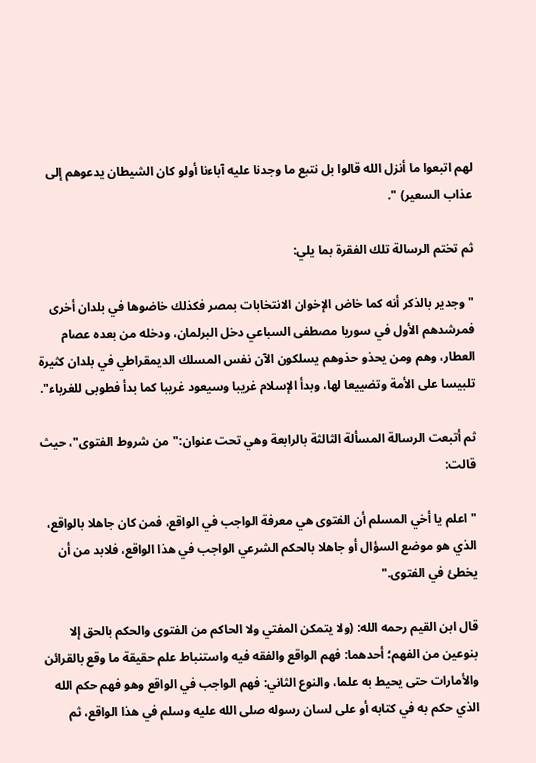لهم اتبعوا ما أنزل الله قالوا بل نتبع ما وجدنا عليه آباءنا أولو كان الشيطان يدعوهم إلى عذاب السعير) ".

ثم تختم الرسالة تلك الفقرة بما يلي:

"وجدير بالذكر أنه كما خاض الإخوان الانتخابات بمصر فكذلك خاضوها في بلدان أخرى فمرشدهم الأول في سوريا مصطفى السباعي دخل البرلمان، ودخله من بعده عصام العطار، وهم ومن يحذو حذوهم يسلكون الآن نفس المسلك الديمقراطي في بلدان كثيرة تلبيسا على الأمة وتضييعا لها، وبدأ الإسلام غريبا وسيعود غريبا كما بدأ فطوبى للغرباء".

ثم أتبعت الرسالة المسألة الثالثة بالرابعة وهي تحت عنوان:"من شروط الفتوى"، حيث قالت:

"اعلم يا أخي المسلم أن الفتوى هي معرفة الواجب في الواقع، فمن كان جاهلا بالواقع، الذي هو موضع السؤال أو جاهلا بالحكم الشرعي الواجب في هذا الواقع، فلابد من أن يخطئ في الفتوى."

قال ابن القيم رحمه الله: (ولا يتمكن المفتي ولا الحاكم من الفتوى والحكم بالحق إلا بنوعين من الفهم؛ أحدهما: فهم الواقع والفقه فيه واستنباط علم حقيقة ما وقع بالقرائن والأمارات حتى يحيط به علما، والنوع الثاني: فهم الواجب في الواقع وهو فهم حكم الله الذي حكم به في كتابه أو على لسان رسوله صلى الله عليه وسلم في هذا الواقع، ثم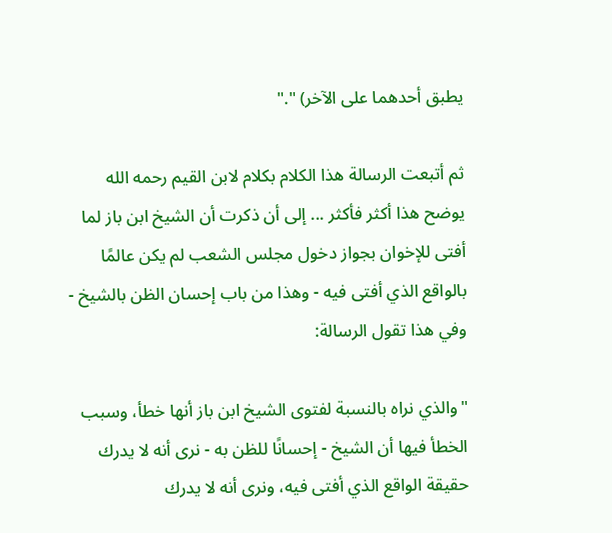يطبق أحدهما على الآخر) "."

ثم أتبعت الرسالة هذا الكلام بكلام لابن القيم رحمه الله يوضح هذا أكثر فأكثر ... إلى أن ذكرت أن الشيخ ابن باز لما أفتى للإخوان بجواز دخول مجلس الشعب لم يكن عالمًا بالواقع الذي أفتى فيه - وهذا من باب إحسان الظن بالشيخ - وفي هذا تقول الرسالة:

"والذي نراه بالنسبة لفتوى الشيخ ابن باز أنها خطأ، وسبب الخطأ فيها أن الشيخ - إحسانًا للظن به - نرى أنه لا يدرك حقيقة الواقع الذي أفتى فيه، ونرى أنه لا يدرك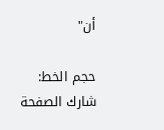أن"

حجم الخط:
شارك الصفحة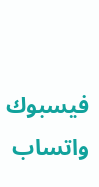فيسبوك واتساب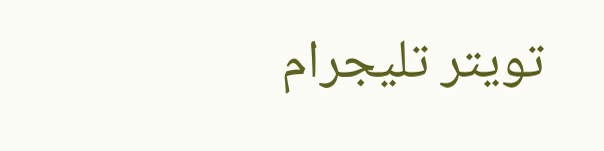تويتر تليجرام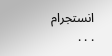انستجرام
. . .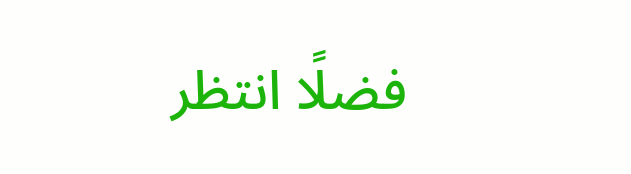فضلًا انتظر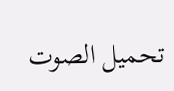تحميل الصوت